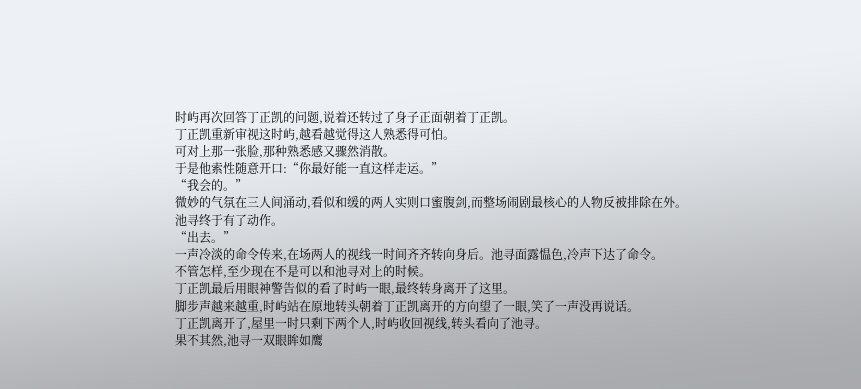时屿再次回答丁正凯的问题,说着还转过了身子正面朝着丁正凯。
丁正凯重新审视这时屿,越看越觉得这人熟悉得可怕。
可对上那一张脸,那种熟悉感又骤然消散。
于是他索性随意开口:“你最好能一直这样走运。”
“我会的。”
微妙的气氛在三人间涌动,看似和缓的两人实则口蜜腹剑,而整场闹剧最核心的人物反被排除在外。
池寻终于有了动作。
“出去。”
一声冷淡的命令传来,在场两人的视线一时间齐齐转向身后。池寻面露愠色,冷声下达了命令。
不管怎样,至少现在不是可以和池寻对上的时候。
丁正凯最后用眼神警告似的看了时屿一眼,最终转身离开了这里。
脚步声越来越重,时屿站在原地转头朝着丁正凯离开的方向望了一眼,笑了一声没再说话。
丁正凯离开了,屋里一时只剩下两个人,时屿收回视线,转头看向了池寻。
果不其然,池寻一双眼眸如鹰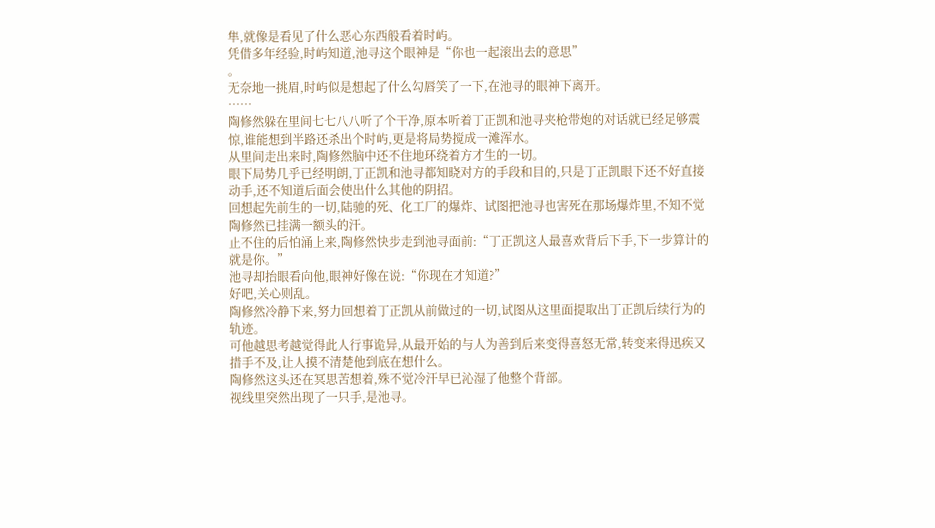隼,就像是看见了什么恶心东西般看着时屿。
凭借多年经验,时屿知道,池寻这个眼神是“你也一起滚出去的意思”
。
无奈地一挑眉,时屿似是想起了什么勾唇笑了一下,在池寻的眼神下离开。
……
陶修然躲在里间七七八八听了个干净,原本听着丁正凯和池寻夹枪带炮的对话就已经足够震惊,谁能想到半路还杀出个时屿,更是将局势搅成一滩浑水。
从里间走出来时,陶修然脑中还不住地环绕着方才生的一切。
眼下局势几乎已经明朗,丁正凯和池寻都知晓对方的手段和目的,只是丁正凯眼下还不好直接动手,还不知道后面会使出什么其他的阴招。
回想起先前生的一切,陆驰的死、化工厂的爆炸、试图把池寻也害死在那场爆炸里,不知不觉陶修然已挂满一额头的汗。
止不住的后怕涌上来,陶修然快步走到池寻面前:“丁正凯这人最喜欢背后下手,下一步算计的就是你。”
池寻却抬眼看向他,眼神好像在说:“你现在才知道?”
好吧,关心则乱。
陶修然冷静下来,努力回想着丁正凯从前做过的一切,试图从这里面提取出丁正凯后续行为的轨迹。
可他越思考越觉得此人行事诡异,从最开始的与人为善到后来变得喜怒无常,转变来得迅疾又措手不及,让人摸不清楚他到底在想什么。
陶修然这头还在冥思苦想着,殊不觉冷汗早已沁湿了他整个背部。
视线里突然出现了一只手,是池寻。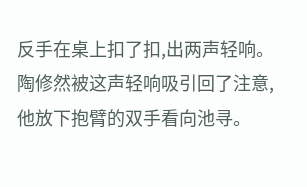反手在桌上扣了扣,出两声轻响。
陶修然被这声轻响吸引回了注意,他放下抱臂的双手看向池寻。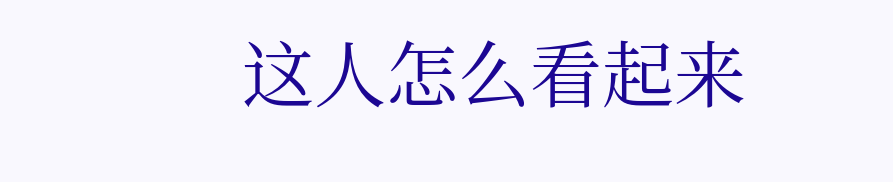这人怎么看起来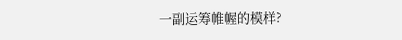一副运筹帷幄的模样?